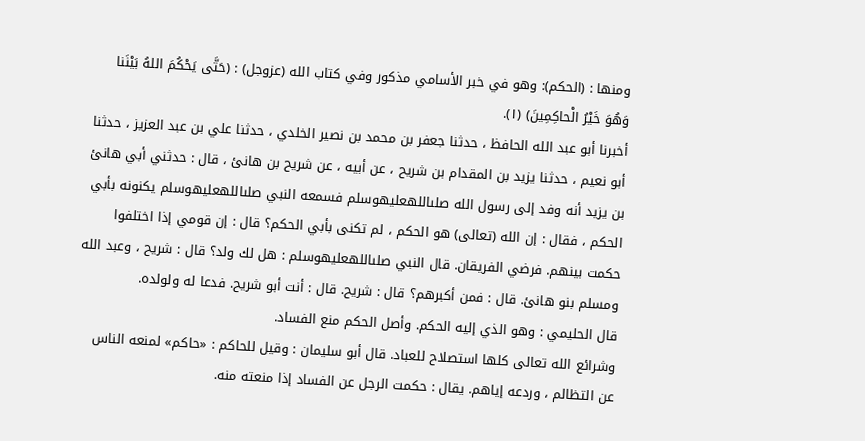ومنها : (الحكم): وهو في خبر الأسامي مذكور وفي كتاب الله (عزوجل) : (حَتَّى يَحْكُمَ اللهُ بَيْنَنا وَهُوَ خَيْرُ الْحاكِمِينَ) (١).
أخبرنا أبو عبد الله الحافظ ، حدثنا جعفر بن محمد بن نصير الخلدي ، حدثنا علي بن عبد العزيز ، حدثنا أبو نعيم ، حدثنا يزيد بن المقدام بن شريح ، عن أبيه ، عن شريح بن هانئ ، قال : حدثني أبي هانئ بن يزيد أنه وفد إلى رسول الله صلىاللهعليهوسلم فسمعه النبي صلىاللهعليهوسلم يكنونه بأبي الحكم ، فقال : إن الله (تعالى) هو الحكم ، لم تكنى بأبي الحكم؟ قال : إن قومي إذا اختلفوا حكمت بينهم. فرضي الفريقان. قال النبي صلىاللهعليهوسلم : هل لك ولد؟ قال : شريح ، وعبد الله ومسلم بنو هانئ. قال : فمن أكبرهم؟ قال : شريح. قال : أنت أبو شريح. فدعا له ولولده.
قال الحليمي : وهو الذي إليه الحكم. وأصل الحكم منع الفساد.
وشرائع الله تعالى كلها استصلاح للعباد. قال أبو سليمان : وقيل للحاكم : «حاكم» لمنعه الناس عن التظالم ، وردعه إياهم. يقال : حكمت الرجل عن الفساد إذا منعته منه.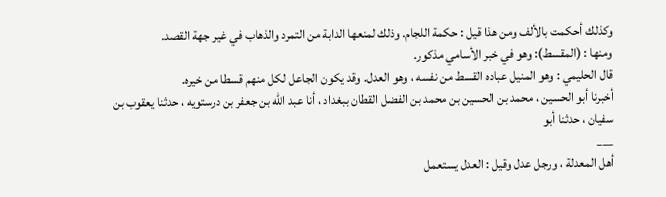وكذلك أحكمت بالألف ومن هذا قيل : حكمة اللجام. وذلك لمنعها الدابة من التمرد والذهاب في غير جهة القصد.
ومنها : (المقسط): وهو في خبر الأسامي مذكور.
قال الحليمي : وهو المنيل عباده القسط من نفسه ، وهو العدل. وقد يكون الجاعل لكل منهم قسطا من خيره.
أخبرنا أبو الحسين ، محمد بن الحسين بن محمد بن الفضل القطان ببغداد ، أنا عبد الله بن جعفر بن درستويه ، حدثنا يعقوب بن سفيان ، حدثنا أبو
___
أهل المعدلة ، ورجل عدل وقيل : العدل يستعمل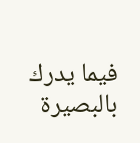فيما يدرك بالبصيرة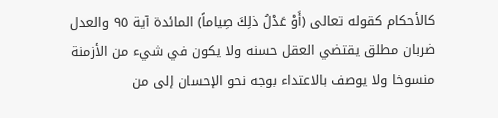كالأحكام كقوله تعالى (أَوْ عَدْلُ ذلِكَ صِياماً) المائدة آية ٩٥ والعدل ضربان مطلق يقتضي العقل حسنه ولا يكون في شيء من الأزمنة منسوخا ولا يوصف بالاعتداء بوجه نحو الإحسان إلى من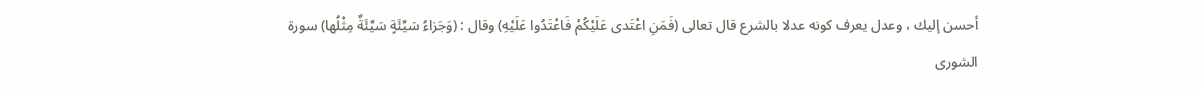أحسن إليك ، وعدل يعرف كونه عدلا بالشرع قال تعالى (فَمَنِ اعْتَدى عَلَيْكُمْ فَاعْتَدُوا عَلَيْهِ) وقال : (وَجَزاءُ سَيِّئَةٍ سَيِّئَةٌ مِثْلُها) سورة الشورى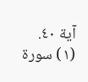آية ٤٠.
(١) سورة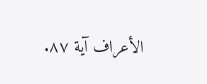الأعراف آية ٨٧.